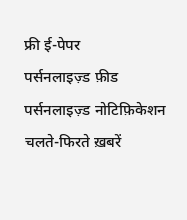फ्री ई-पेपर
पर्सनलाइज़्ड फ़ीड
पर्सनलाइज़्ड नोटिफ़िकेशन
चलते-फिरते ख़बरें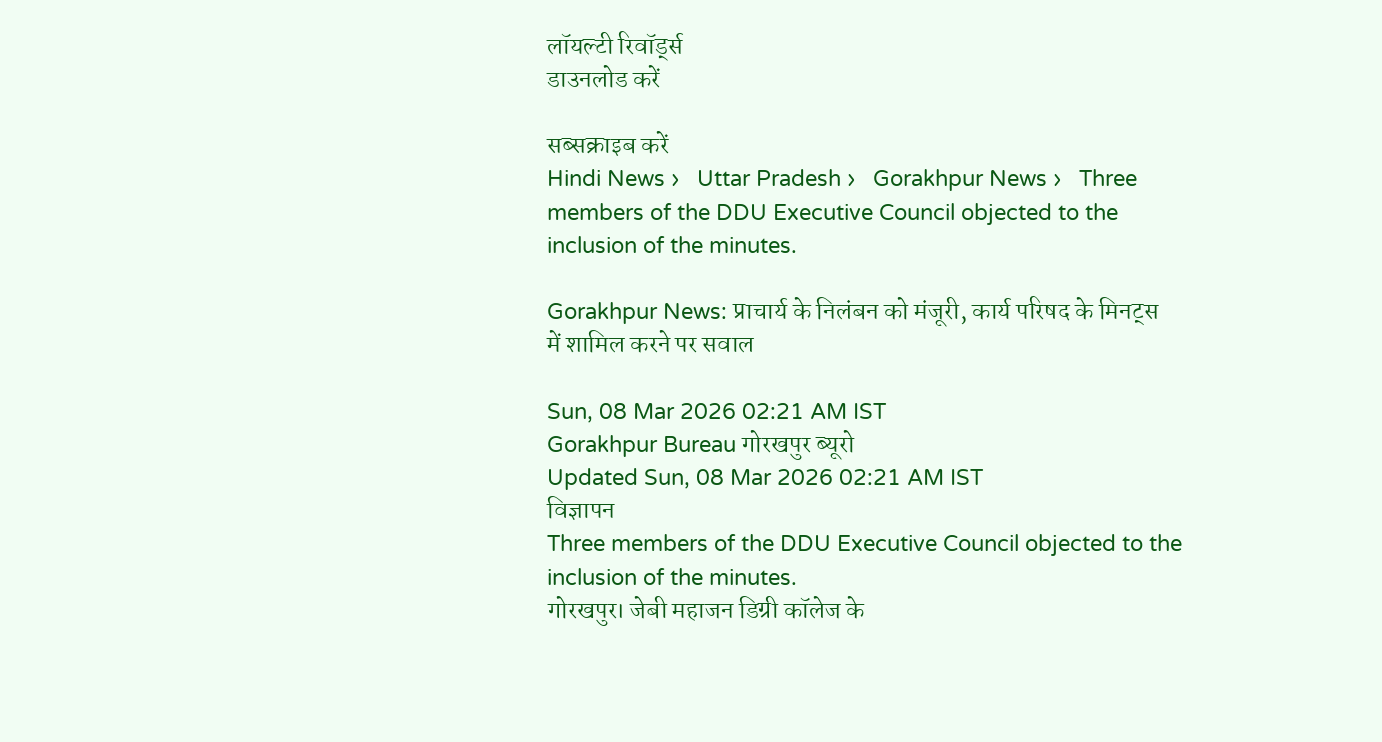लॉयल्टी रिवॉर्ड्स
डाउनलोड करें

सब्सक्राइब करें
Hindi News ›   Uttar Pradesh ›   Gorakhpur News ›   Three members of the DDU Executive Council objected to the inclusion of the minutes.

Gorakhpur News: प्राचार्य के निलंबन को मंजूरी, कार्य परिषद के मिनट्स में शामिल करने पर सवाल

Sun, 08 Mar 2026 02:21 AM IST
Gorakhpur Bureau गोरखपुर ब्यूरो
Updated Sun, 08 Mar 2026 02:21 AM IST
विज्ञापन
Three members of the DDU Executive Council objected to the inclusion of the minutes.
गोरखपुर। जेबी महाजन डिग्री कॉलेज के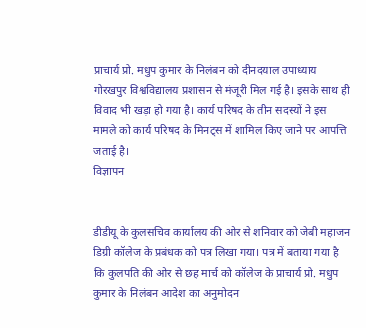प्राचार्य प्रो. मधुप कुमार के निलंबन को दीनदयाल उपाध्याय गोरखपुर विश्वविद्यालय प्रशासन से मंजूरी मिल गई है। इसके साथ ही विवाद भी खड़ा हो गया है। कार्य परिषद के तीन सदस्यों ने इस मामले को कार्य परिषद के मिनट्स में शामिल किए जाने पर आपत्ति जताई है।
विज्ञापन


डीडीयू के कुलसचिव कार्यालय की ओर से शनिवार को जेबी महाजन डिग्री कॉलेज के प्रबंधक को पत्र लिखा गया। पत्र में बताया गया है कि कुलपति की ओर से छह मार्च को कॉलेज के प्राचार्य प्रो. मधुप कुमार के निलंबन आदेश का अनुमोदन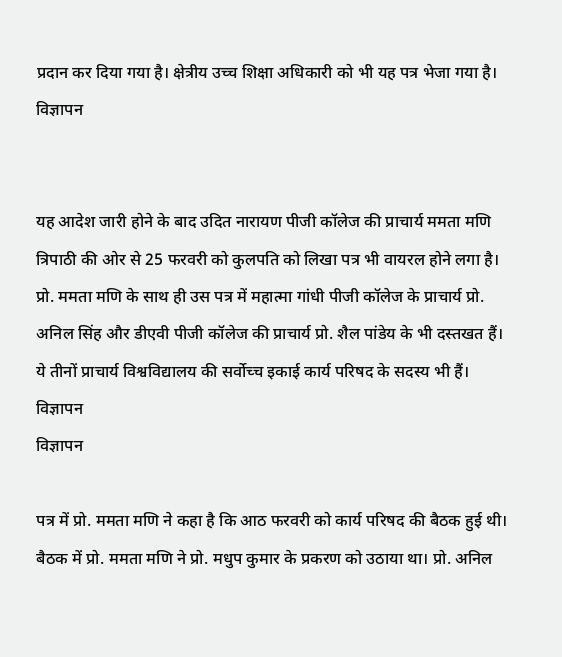प्रदान कर दिया गया है। क्षेत्रीय उच्च शिक्षा अधिकारी को भी यह पत्र भेजा गया है।
विज्ञापन


यह आदेश जारी होने के बाद उदित नारायण पीजी कॉलेज की प्राचार्य ममता मणि त्रिपाठी की ओर से 25 फरवरी को कुलपति को लिखा पत्र भी वायरल होने लगा है। प्रो. ममता मणि के साथ ही उस पत्र में महात्मा गांधी पीजी कॉलेज के प्राचार्य प्रो. अनिल सिंह और डीएवी पीजी कॉलेज की प्राचार्य प्रो. शैल पांडेय के भी दस्तखत हैं। ये तीनों प्राचार्य विश्वविद्यालय की सर्वोच्च इकाई कार्य परिषद के सदस्य भी हैं।
विज्ञापन
विज्ञापन

पत्र में प्रो. ममता मणि ने कहा है कि आठ फरवरी को कार्य परिषद की बैठक हुई थी। बैठक में प्रो. ममता मणि ने प्रो. मधुप कुमार के प्रकरण को उठाया था। प्रो. अनिल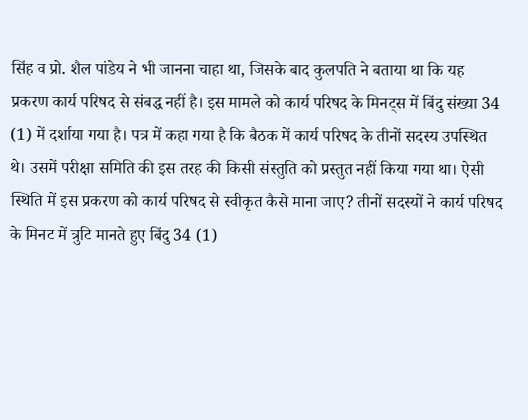सिंह व प्रो. शैल पांडेय ने भी जानना चाहा था, जिसके बाद कुलपति ने बताया था कि यह प्रकरण कार्य परिषद से संबद्ध नहीं है। इस मामले को कार्य परिषद के मिनट्स में बिंदु संख्या 34 (1) में दर्शाया गया है। पत्र में कहा गया है कि बैठक में कार्य परिषद के तीनों सदस्य उपस्थित थे। उसमें परीक्षा समिति की इस तरह की किसी संस्तुति को प्रस्तुत नहीं किया गया था। ऐसी स्थिति में इस प्रकरण को कार्य परिषद से स्वीकृत कैसे माना जाए? तीनों सदस्यों ने कार्य परिषद के मिनट में त्रुटि मानते हुए बिंदु 34 (1)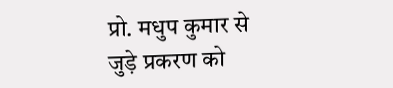प्रो. मधुप कुमार से जुड़े प्रकरण को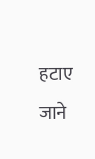हटाए जाने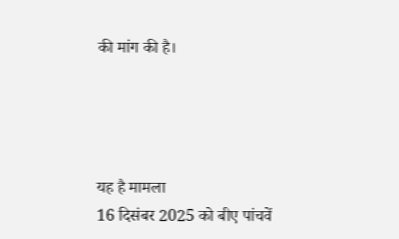की मांग की है।




यह है मामला
16 दिसंबर 2025 को बीए पांचवें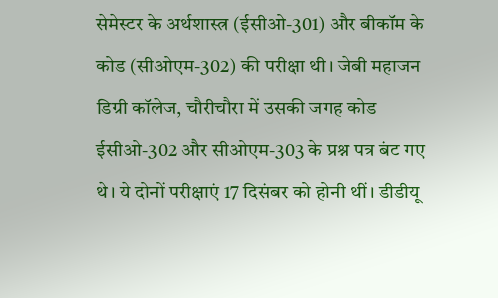सेमेस्टर के अर्थशास्त्र (ईसीओ-301) और बीकॉम के कोड (सीओएम-302) की परीक्षा थी। जेबी महाजन डिग्री कॉलेज, चौरीचौरा में उसकी जगह कोड ईसीओ-302 और सीओएम-303 के प्रश्न पत्र बंट गए थे। ये दोनों परीक्षाएं 17 दिसंबर को होनी थीं। डीडीयू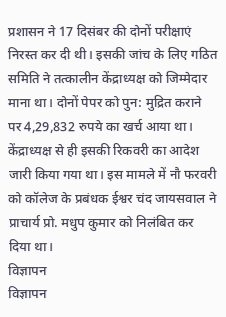प्रशासन ने 17 दिसंबर की दोनों परीक्षाएं निरस्त कर दी थी। इसकी जांच के लिए गठित समिति ने तत्कालीन केंद्राध्यक्ष को जिम्मेदार माना था। दोनों पेपर को पुन: मुद्रित कराने पर 4,29,832 रुपये का खर्च आया था। केंद्राध्यक्ष से ही इसकी रिकवरी का आदेश जारी किया गया था। इस मामले में नौ फरवरी को कॉलेज के प्रबंधक ईश्वर चंद जायसवाल ने प्राचार्य प्रो. मधुप कुमार को निलंबित कर दिया था।
विज्ञापन
विज्ञापन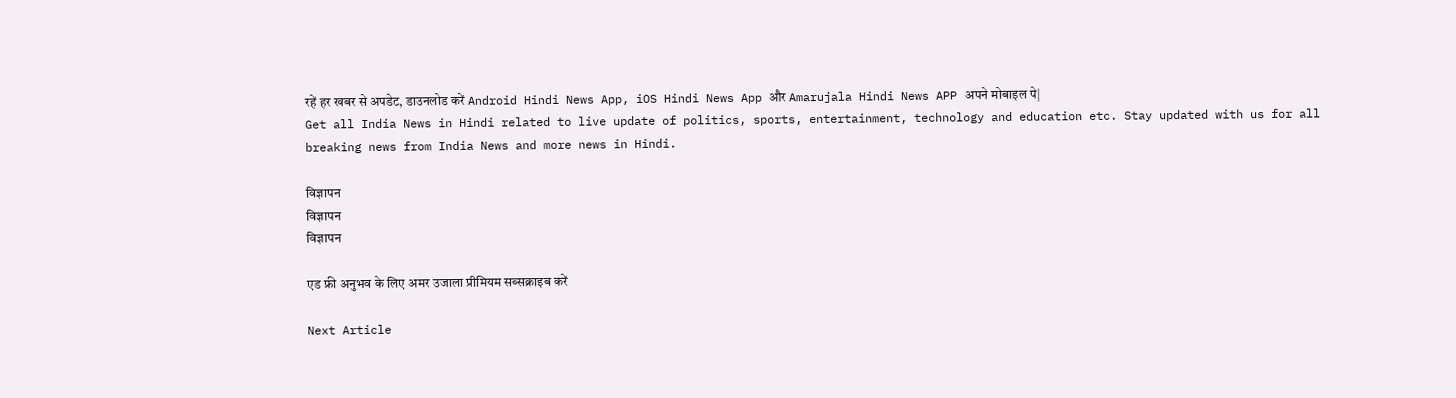रहें हर खबर से अपडेट, डाउनलोड करें Android Hindi News App, iOS Hindi News App और Amarujala Hindi News APP अपने मोबाइल पे|
Get all India News in Hindi related to live update of politics, sports, entertainment, technology and education etc. Stay updated with us for all breaking news from India News and more news in Hindi.

विज्ञापन
विज्ञापन
विज्ञापन

एड फ्री अनुभव के लिए अमर उजाला प्रीमियम सब्सक्राइब करें

Next Article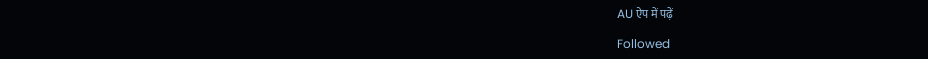AU ऐप में पढ़ें

Followed